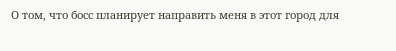О том, что босс планирует направить меня в этот город для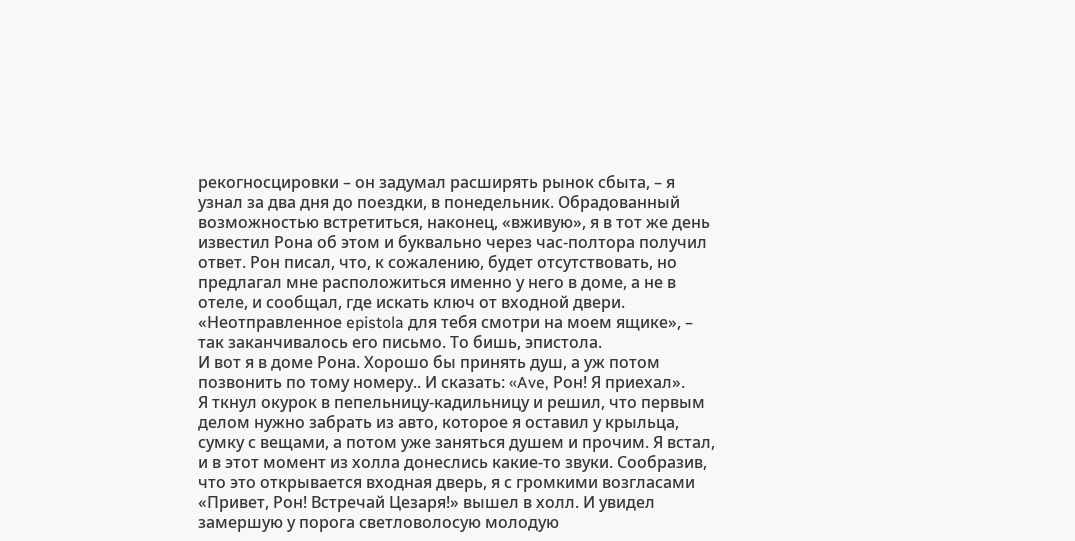рекогносцировки – он задумал расширять рынок сбыта, – я узнал за два дня до поездки, в понедельник. Обрадованный возможностью встретиться, наконец, «вживую», я в тот же день известил Рона об этом и буквально через час-полтора получил ответ. Рон писал, что, к сожалению, будет отсутствовать, но предлагал мне расположиться именно у него в доме, а не в отеле, и сообщал, где искать ключ от входной двери. «Неотправленное epistola для тебя смотри на моем ящике», – так заканчивалось его письмо. То бишь, эпистола.
И вот я в доме Рона. Хорошо бы принять душ, а уж потом позвонить по тому номеру.. И сказать: «Ave, Рон! Я приехал».
Я ткнул окурок в пепельницу-кадильницу и решил, что первым делом нужно забрать из авто, которое я оставил у крыльца, сумку с вещами, а потом уже заняться душем и прочим. Я встал, и в этот момент из холла донеслись какие-то звуки. Сообразив, что это открывается входная дверь, я с громкими возгласами «Привет, Рон! Встречай Цезаря!» вышел в холл. И увидел замершую у порога светловолосую молодую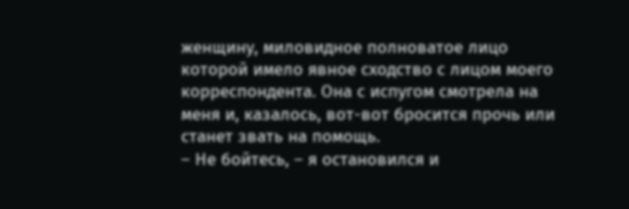женщину, миловидное полноватое лицо которой имело явное сходство с лицом моего корреспондента. Она с испугом смотрела на меня и, казалось, вот-вот бросится прочь или станет звать на помощь.
– Не бойтесь, – я остановился и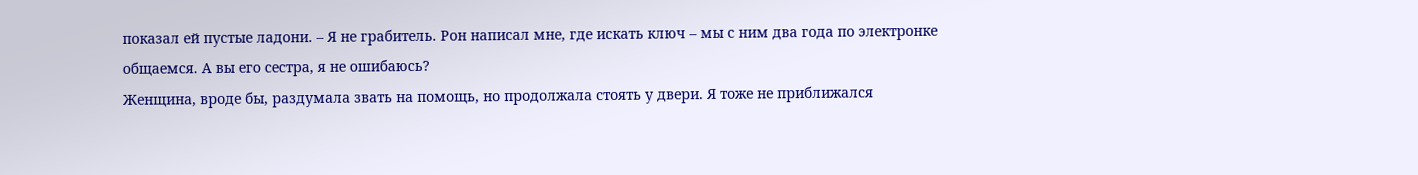показал ей пустые ладони. – Я не грабитель. Рон написал мне, где искать ключ – мы с ним два года по электронке общаемся. А вы его сестра, я не ошибаюсь?
Женщина, вроде бы, раздумала звать на помощь, но продолжала стоять у двери. Я тоже не приближался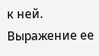к ней. Выражение ее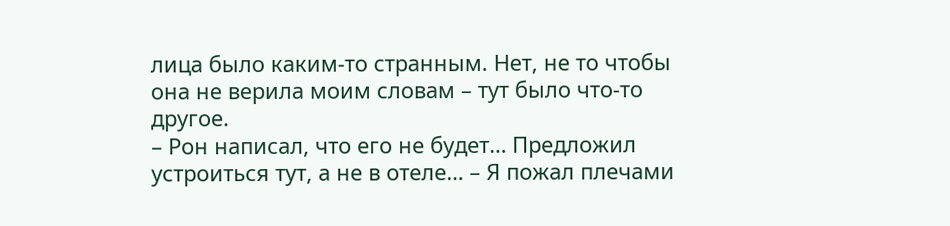лица было каким-то странным. Нет, не то чтобы она не верила моим словам – тут было что-то другое.
– Рон написал, что его не будет… Предложил устроиться тут, а не в отеле… – Я пожал плечами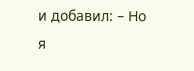и добавил: – Но я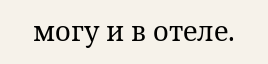могу и в отеле.